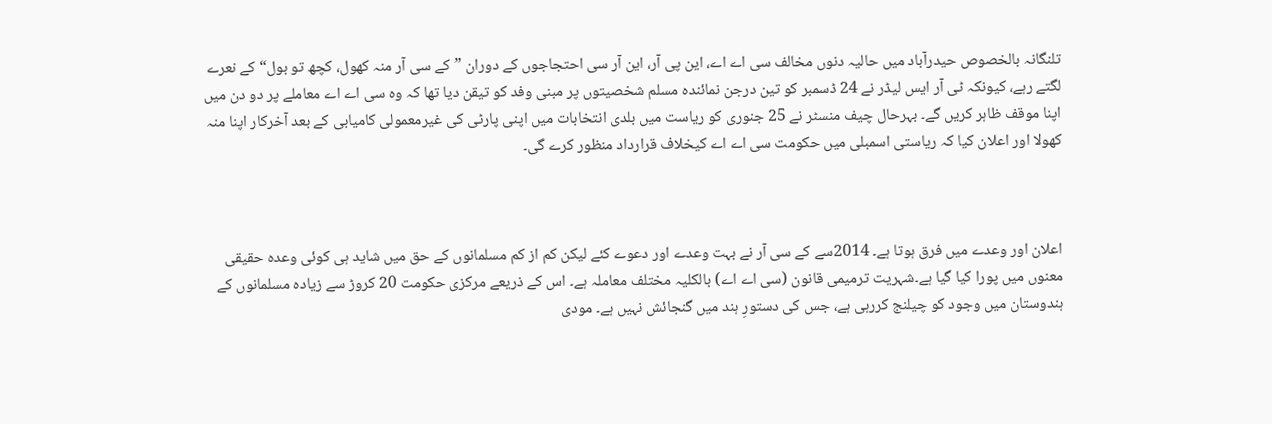تلنگانہ بالخصوص حیدرآباد میں حالیہ دنوں مخالف سی اے اے، این پی آر، این آر سی احتجاجوں کے دوران ”کے سی آر منہ کھول، کچھ تو بول“ کے نعرے لگتے رہے، کیونکہ ٹی آر ایس لیڈر نے 24 ڈسمبر کو تین درجن نمائندہ مسلم شخصیتوں پر مبنی وفد کو تیقن دیا تھا کہ وہ سی اے اے معاملے پر دو دن میں اپنا موقف ظاہر کریں گے۔ بہرحال چیف منسٹر نے 25 جنوری کو ریاست میں بلدی انتخابات میں اپنی پارٹی کی غیرمعمولی کامیابی کے بعد آخرکار اپنا منہ کھولا اور اعلان کیا کہ ریاستی اسمبلی میں حکومت سی اے اے کیخلاف قرارداد منظور کرے گی۔



اعلان اور وعدے میں فرق ہوتا ہے۔ 2014سے کے سی آر نے بہت وعدے اور دعوے کئے لیکن کم از کم مسلمانوں کے حق میں شاید ہی کوئی وعدہ حقیقی معنوں میں پورا کیا گیا ہے۔شہریت ترمیمی قانون (سی اے اے) بالکلیہ مختلف معاملہ ہے۔ اس کے ذریعے مرکزی حکومت 20 کروڑ سے زیادہ مسلمانوں کے ہندوستان میں وجود کو چیلنج کررہی ہے، جس کی دستورِ ہند میں گنجائش نہیں ہے۔ مودی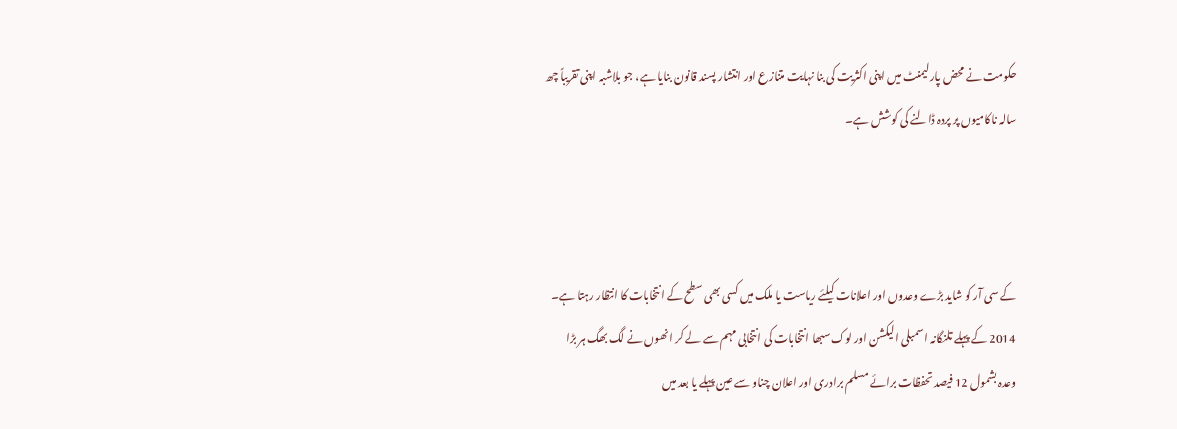حکومت نے محض پارلیمنٹ میں اپنی اکثریت کی بنا نہایت متنازع اور انتشار پسند قانون بنایا ہے، جو بلاشبہ اپنی تقریباً چھ سالہ ناکامیوں پر پردہ ڈالنے کی کوشش ہے۔



کے سی آر کو شاید بڑے وعدوں اور اعلانات کیلئے ریاست یا ملک میں کسی بھی سطح کے انتخابات کا انتظار رہتا ہے۔ 2014 کے پہلے تلنگانہ اسمبلی الیکشن اور لوک سبھا انتخابات کی انتخابی مہم سے لے کر انھوں نے لگ بھگ ہر بڑا وعدہ بشمول 12 فیصد تحفظات برائے مسلم برادری اور اعلان چناو سے عین پہلے یا بعد میں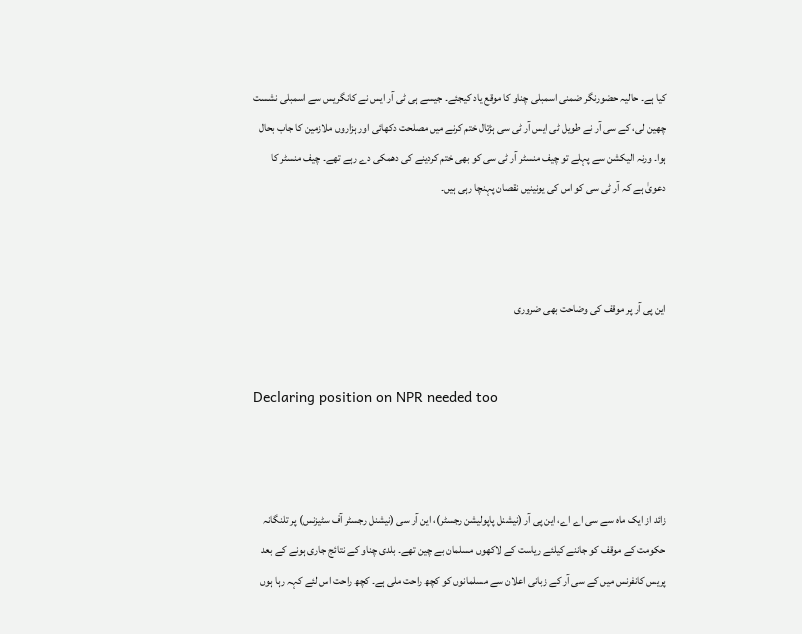کیا ہے۔ حالیہ حضورنگر ضمنی اسمبلی چناو کا موقع یاد کیجئے۔ جیسے ہی ٹی آر ایس نے کانگریس سے اسمبلی نشست چھین لی، کے سی آر نے طویل ٹی ایس آر ٹی سی ہڑتال ختم کرنے میں مصلحت دکھائی اور ہزاروں ملازمین کا جاب بحال ہوا۔ ورنہ الیکشن سے پہلے تو چیف منسٹر آر ٹی سی کو بھی ختم کردینے کی دھمکی دے رہے تھے۔ چیف منسٹر کا دعویٰ ہے کہ آر ٹی سی کو اس کی یونینیں نقصان پہنچا رہی ہیں۔



این پی آر پر موقف کی وضاحت بھی ضروری


Declaring position on NPR needed too



زائد از ایک ماہ سے سی اے اے، این پی آر (نیشنل پاپولیشن رجسٹر)، این آر سی (نیشنل رجسٹر آف سٹیزنس) پر تلنگانہ حکومت کے موقف کو جاننے کیلئے ریاست کے لاکھوں مسلمان بے چین تھے۔ بلدی چناو کے نتائج جاری ہونے کے بعد پریس کانفرنس میں کے سی آر کے زبانی اعلان سے مسلمانوں کو کچھ راحت ملی ہے۔ کچھ راحت اس لئے کہہ رہا ہوں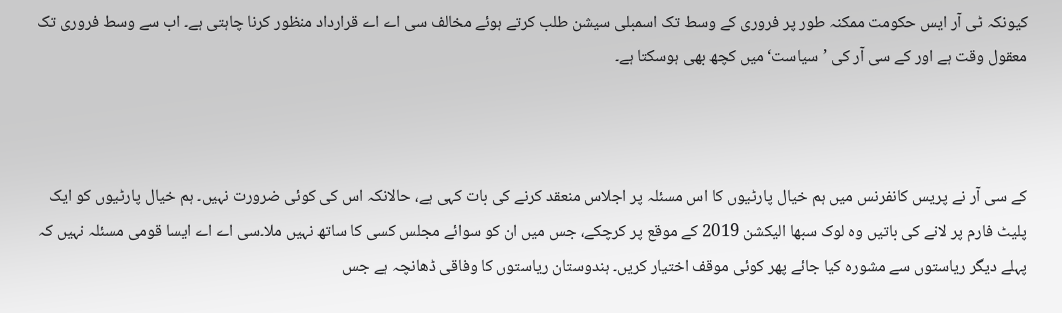کیونکہ ٹی آر ایس حکومت ممکنہ طور پر فروری کے وسط تک اسمبلی سیشن طلب کرتے ہوئے مخالف سی اے اے قرارداد منظور کرنا چاہتی ہے۔ اب سے وسط فروری تک معقول وقت ہے اور کے سی آر کی ’سیاست‘ میں کچھ بھی ہوسکتا ہے۔



کے سی آر نے پریس کانفرنس میں ہم خیال پارٹیوں کا اس مسئلہ پر اجلاس منعقد کرنے کی بات کہی ہے، حالانکہ اس کی کوئی ضرورت نہیں۔ ہم خیال پارٹیوں کو ایک پلیٹ فارم پر لانے کی باتیں وہ لوک سبھا الیکشن 2019 کے موقع پر کرچکے، جس میں ان کو سوائے مجلس کسی کا ساتھ نہیں ملا۔سی اے اے ایسا قومی مسئلہ نہیں کہ پہلے دیگر ریاستوں سے مشورہ کیا جائے پھر کوئی موقف اختیار کریں۔ ہندوستان ریاستوں کا وفاقی ڈھانچہ ہے جس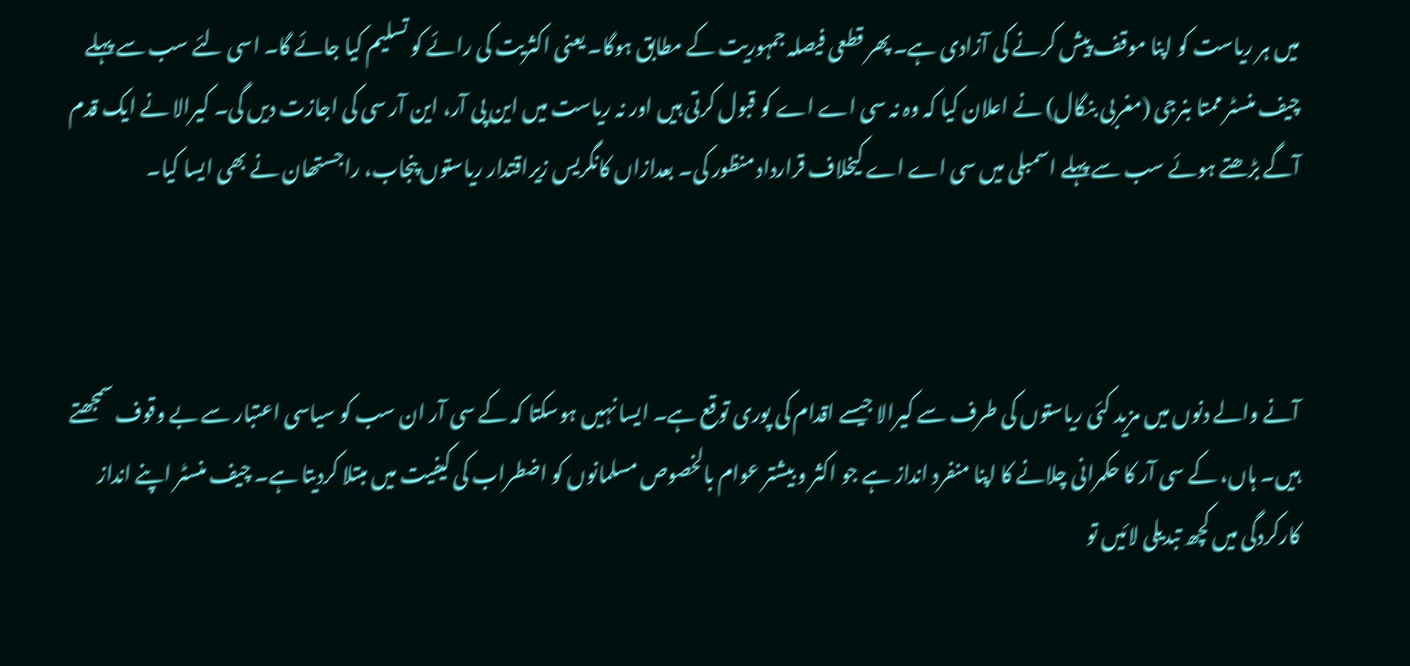میں ہر ریاست کو اپنا موقف پیش کرنے کی آزادی ہے۔ پھر قطعی فیصلہ جمہوریت کے مطابق ہوگا۔ یعنی اکثریت کی رائے کو تسلیم کیا جائے گا۔ اسی لئے سب سے پہلے چیف منسٹر ممتا بنرجی (مغربی بنگال) نے اعلان کیا کہ وہ نہ سی اے اے کو قبول کرتی ہیں اور نہ ریاست میں این پی آر، این آر سی کی اجازت دیں گی۔ کیرالا نے ایک قدم آگے بڑھتے ہوئے سب سے پہلے اسمبلی میں سی اے اے کیخلاف قرارداد منظور کی۔ بعدازاں کانگریس زیراقتدار ریاستوں پنجاب، راجستھان نے بھی ایسا کیا۔



آنے والے دنوں میں مزید کئی ریاستوں کی طرف سے کیرالا جیسے اقدام کی پوری توقع ہے۔ ایسا نہیں ہوسکتا کہ کے سی آر ان سب کو سیاسی اعتبار سے بے وقوف سمجھتے ہیں۔ ہاں، کے سی آر کا حکمرانی چلانے کا اپنا منفرد انداز ہے جو اکثر و بیشتر عوام بالخصوص مسلمانوں کو اضطراب کی کیفیت میں مبتلا کردیتا ہے۔ چیف منسٹر اپنے انداز کارکردگی میں کچھ تبدیلی لائیں تو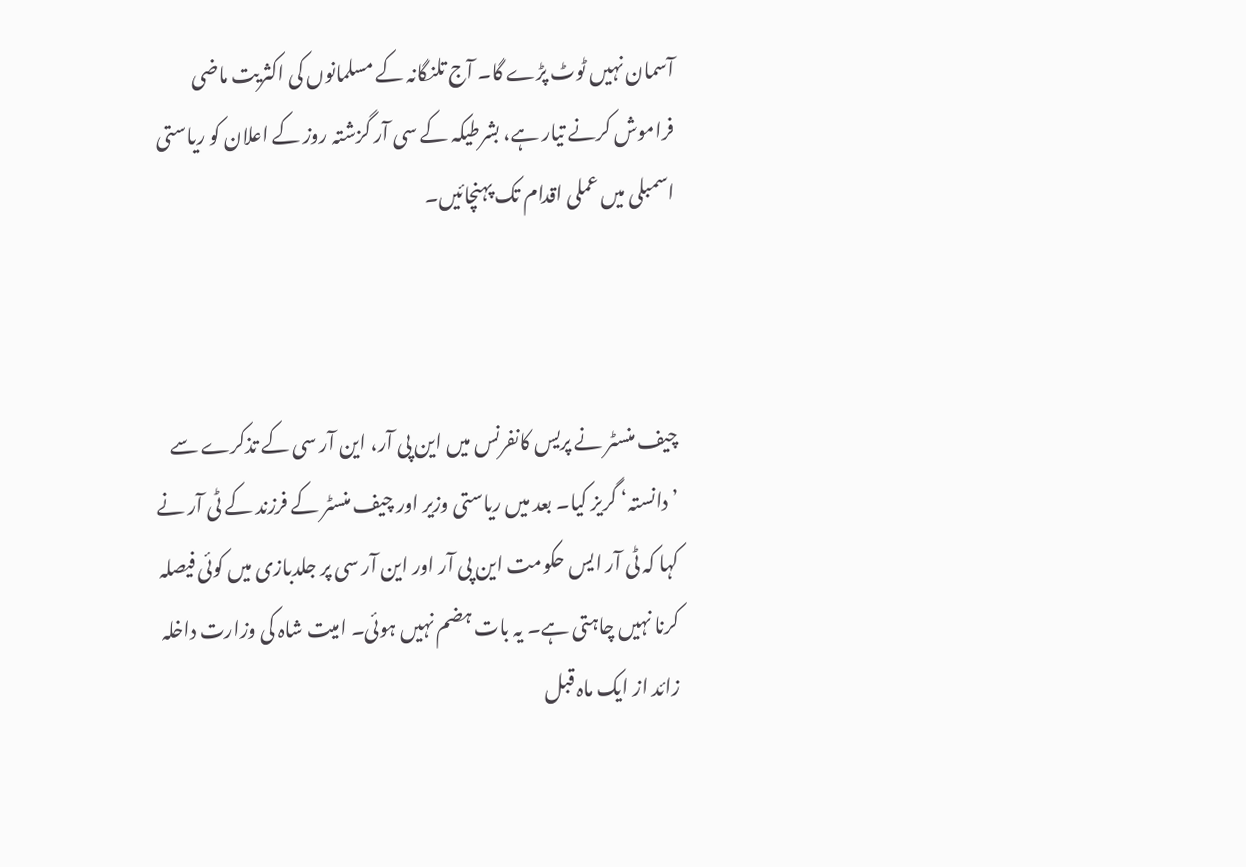آسمان نہیں ٹوٹ پڑے گا۔ آج تلنگانہ کے مسلمانوں کی اکثریت ماضی فراموش کرنے تیار ہے، بشرطیکہ کے سی آر گزشتہ روز کے اعلان کو ریاستی اسمبلی میں عملی اقدام تک پہنچائیں۔



چیف منسٹر نے پریس کانفرنس میں این پی آر، این آر سی کے تذکرے سے ’دانستہ‘ گریز کیا۔ بعد میں ریاستی وزیر اور چیف منسٹر کے فرزند کے ٹی آر نے کہا کہ ٹی آر ایس حکومت این پی آر اور این آر سی پر جلدبازی میں کوئی فیصلہ کرنا نہیں چاہتی ہے۔ یہ بات ہضم نہیں ہوئی۔ امیت شاہ کی وزارت داخلہ زائد از ایک ماہ قبل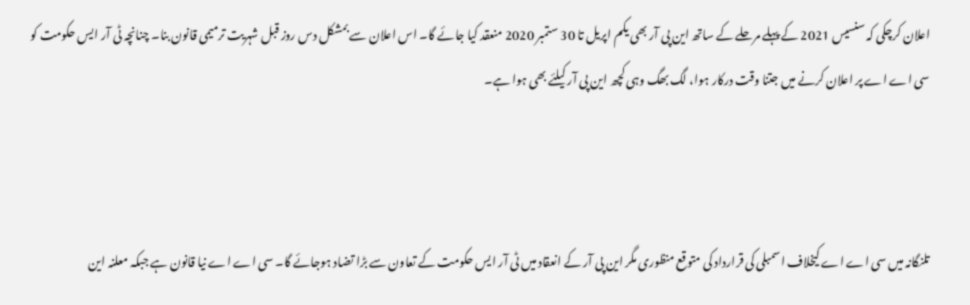اعلان کرچکی کہ سنسیس 2021 کے پہلے مرحلے کے ساتھ این پی آر بھی یکم اپریل تا 30 ستمبر 2020 منعقد کیا جائے گا۔ اس اعلان سے بمشکل دس روز قبل شہریت ترمیمی قانون بنا۔ چنانچہ ٹی آر ایس حکومت کو سی اے اے پر اعلان کرنے میں جتنا وقت درکار ہوا، لگ بھگ وہی کچھ این پی آر کیلئے بھی ہوا ہے۔



تلنگانہ میں سی اے اے کیخلاف اسمبلی کی قرارداد کی متوقع منظوری مگر این پی آر کے انعقاد میں ٹی آر ایس حکومت کے تعاون سے بڑا تضاد ہوجائے گا۔ سی اے اے نیا قانون ہے جبکہ معلنہ این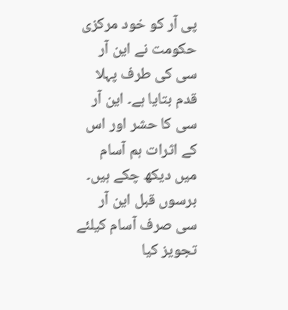پی آر کو خود مرکزی حکومت نے این آر سی کی طرف پہلا قدم بتایا ہے۔ این آر سی کا حشر اور اس کے اثرات ہم آسام میں دیکھ چکے ہیں۔ برسوں قبل این آر سی صرف آسام کیلئے تجویز کیا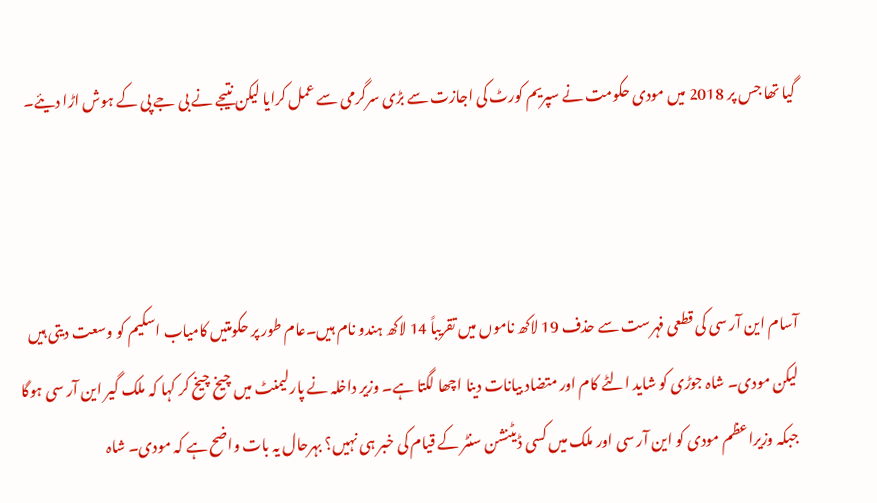گیا تھا جس پر 2018 میں مودی حکومت نے سپریم کورٹ کی اجازت سے بڑی سرگرمی سے عمل کرایا لیکن نتیجے نے بی جے پی کے ہوش اڑا دیئے۔



آسام این آر سی کی قطعی فہرست سے حذف 19 لاکھ ناموں میں تقریباً 14 لاکھ ہندو نام ہیں۔عام طور پر حکومتیں کامیاب اسکیم کو وسعت دیتی ہیں لیکن مودی۔ شاہ جوڑی کو شاید الٹے کام اور متضاد بیانات دینا اچھا لگتا ہے۔ وزیر داخلہ نے پارلیمنٹ میں چیخ چیخ کر کہا کہ ملک گیر این آر سی ہوگا جبکہ وزیراعظم مودی کو این آر سی اور ملک میں کسی ڈیٹنشن سنٹر کے قیام کی خبر ہی نہیں؟ بہرحال یہ بات واضح ہے کہ مودی۔ شاہ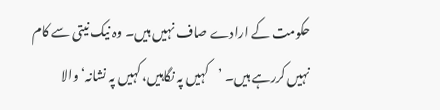حکومت کے ارادے صاف نہیں ہیں۔ وہ نیک نیتی سے کام نہیں کررہے ہیں۔ ’کہیں پہ نگاہیں، کہیں پہ نشانہ‘ والا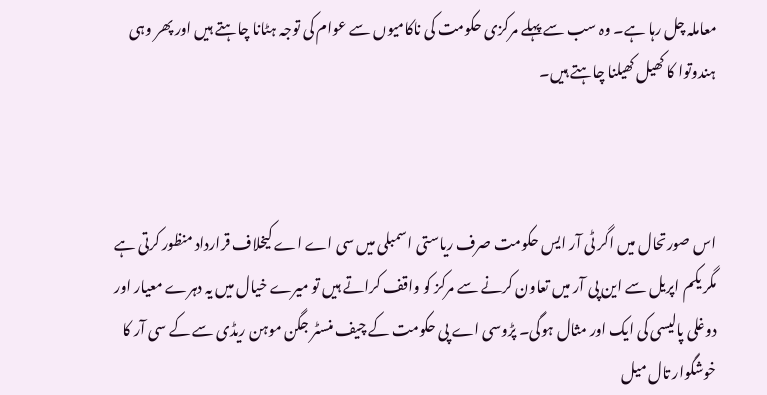معاملہ چل رہا ہے۔ وہ سب سے پہلے مرکزی حکومت کی ناکامیوں سے عوام کی توجہ ہٹانا چاہتے ہیں اور پھر وہی ہندوتوا کا کھیل کھیلنا چاہتے ہیں۔



اس صورتحال میں اگر ٹی آر ایس حکومت صرف ریاستی اسمبلی میں سی اے اے کیخلاف قرارداد منظور کرتی ہے مگر یکم اپریل سے این پی آر میں تعاون کرنے سے مرکز کو واقف کراتے ہیں تو میرے خیال میں یہ دہرے معیار اور دوغلی پالیسی کی ایک اور مثال ہوگی۔ پڑوسی اے پی حکومت کے چیف منسٹر جگن موہن ریڈی سے کے سی آر کا خوشگوار تال میل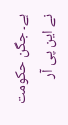ہے۔ جگن حکومت نے این پی آر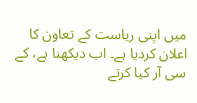میں اپنی ریاست کے تعاون کا اعلان کردیا ہے۔ اب دیکھنا ہے، کے سی آر کیا کرتے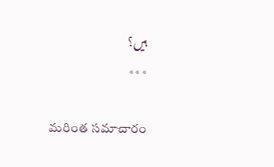ہیں؟
٭٭٭

మరింత సమాచారం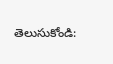తెలుసుకోండి: